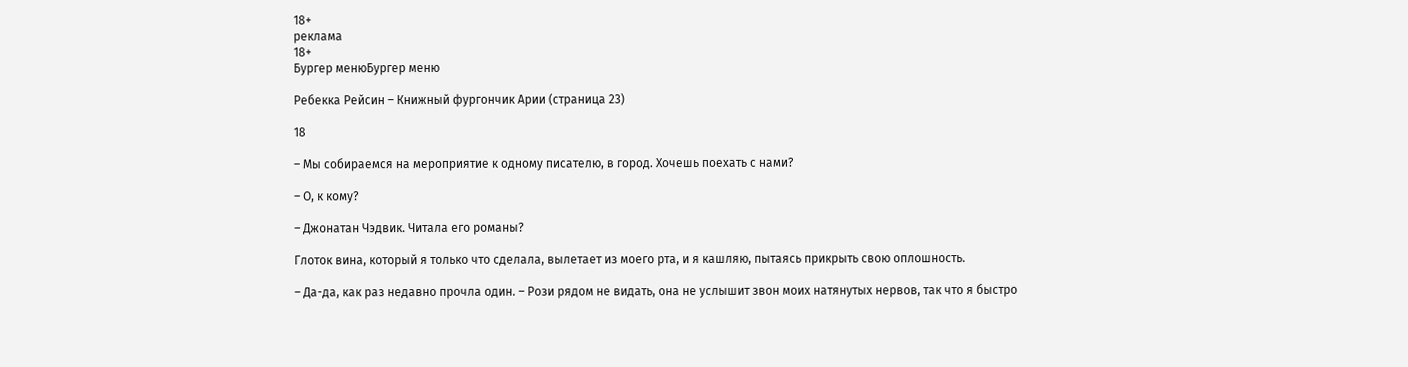18+
реклама
18+
Бургер менюБургер меню

Ребекка Рейсин – Книжный фургончик Арии (страница 23)

18

– Мы собираемся на мероприятие к одному писателю, в город. Хочешь поехать с нами?

– О, к кому?

– Джонатан Чэдвик. Читала его романы?

Глоток вина, который я только что сделала, вылетает из моего рта, и я кашляю, пытаясь прикрыть свою оплошность.

– Да-да, как раз недавно прочла один. – Рози рядом не видать, она не услышит звон моих натянутых нервов, так что я быстро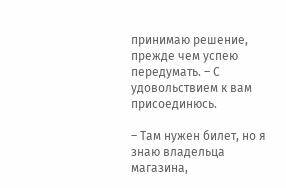принимаю решение, прежде чем успею передумать. – С удовольствием к вам присоединюсь.

– Там нужен билет, но я знаю владельца магазина,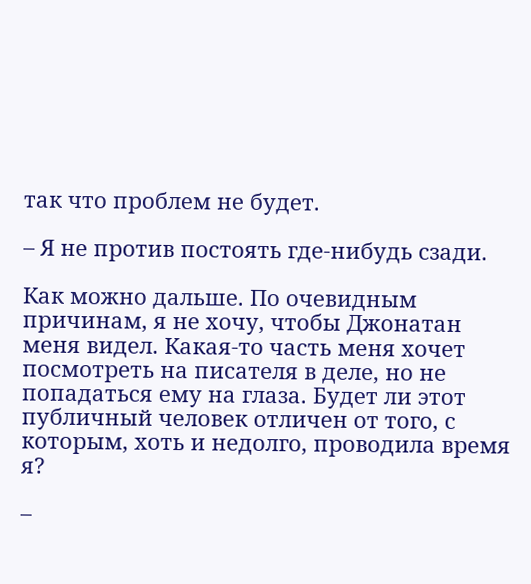так что проблем не будет.

– Я не против постоять где-нибудь сзади.

Как можно дальше. По очевидным причинам, я не хочу, чтобы Джонатан меня видел. Какая-то часть меня хочет посмотреть на писателя в деле, но не попадаться ему на глаза. Будет ли этот публичный человек отличен от того, с которым, хоть и недолго, проводила время я?

–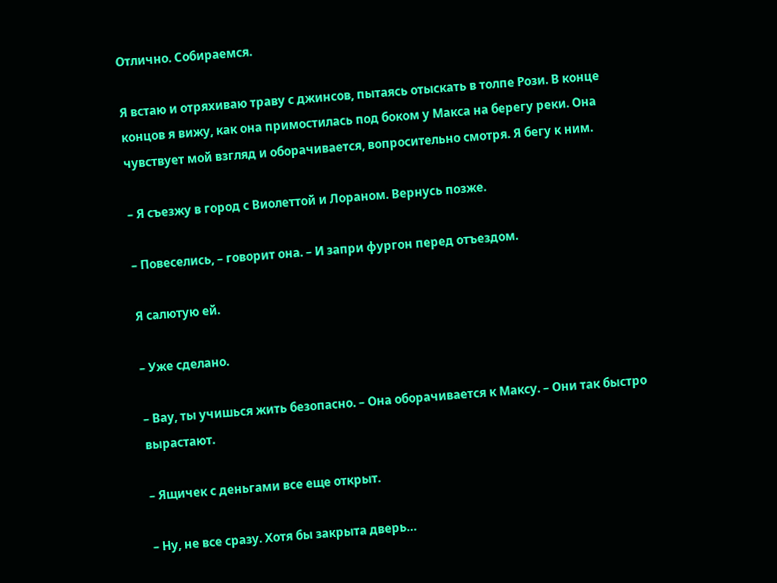Отлично. Собираемся.

Я встаю и отряхиваю траву с джинсов, пытаясь отыскать в толпе Рози. В конце концов я вижу, как она примостилась под боком у Макса на берегу реки. Она чувствует мой взгляд и оборачивается, вопросительно смотря. Я бегу к ним.

– Я съезжу в город с Виолеттой и Лораном. Вернусь позже.

– Повеселись, – говорит она. – И запри фургон перед отъездом.

Я салютую ей.

– Уже сделано.

– Вау, ты учишься жить безопасно. – Она оборачивается к Максу. – Они так быстро вырастают.

– Ящичек с деньгами все еще открыт.

– Ну, не все сразу. Хотя бы закрыта дверь…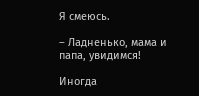Я смеюсь.

– Ладненько, мама и папа, увидимся!

Иногда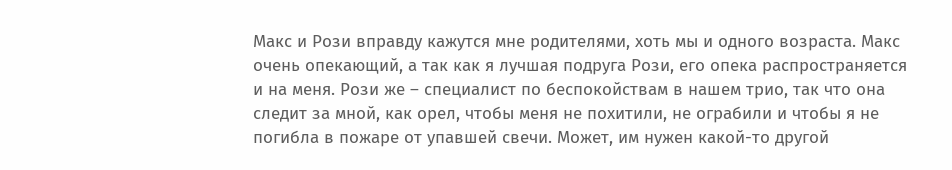Макс и Рози вправду кажутся мне родителями, хоть мы и одного возраста. Макс очень опекающий, а так как я лучшая подруга Рози, его опека распространяется и на меня. Рози же – специалист по беспокойствам в нашем трио, так что она следит за мной, как орел, чтобы меня не похитили, не ограбили и чтобы я не погибла в пожаре от упавшей свечи. Может, им нужен какой-то другой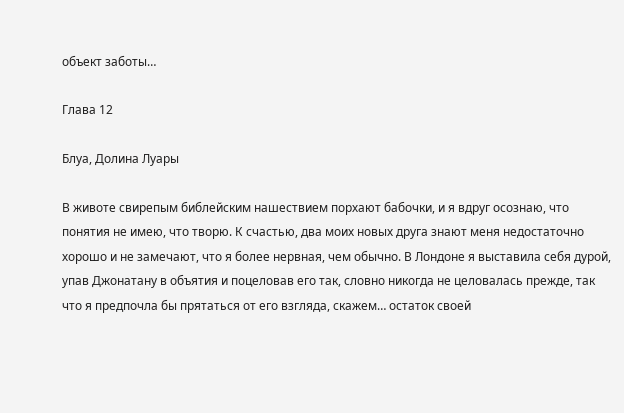объект заботы…

Глава 12

Блуа, Долина Луары

В животе свирепым библейским нашествием порхают бабочки, и я вдруг осознаю, что понятия не имею, что творю. К счастью, два моих новых друга знают меня недостаточно хорошо и не замечают, что я более нервная, чем обычно. В Лондоне я выставила себя дурой, упав Джонатану в объятия и поцеловав его так, словно никогда не целовалась прежде, так что я предпочла бы прятаться от его взгляда, скажем… остаток своей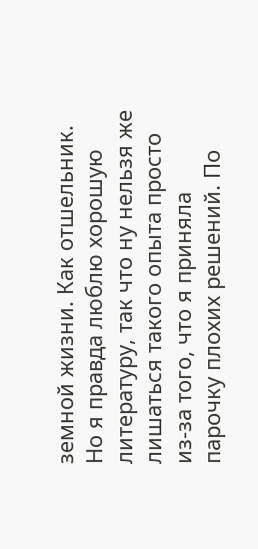земной жизни. Как отшельник. Но я правда люблю хорошую литературу, так что ну нельзя же лишаться такого опыта просто из-за того, что я приняла парочку плохих решений. По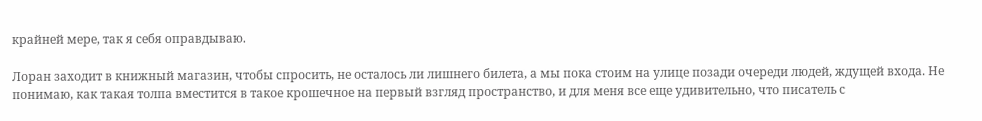крайней мере, так я себя оправдываю.

Лоран заходит в книжный магазин, чтобы спросить, не осталось ли лишнего билета, а мы пока стоим на улице позади очереди людей, ждущей входа. Не понимаю, как такая толпа вместится в такое крошечное на первый взгляд пространство, и для меня все еще удивительно, что писатель с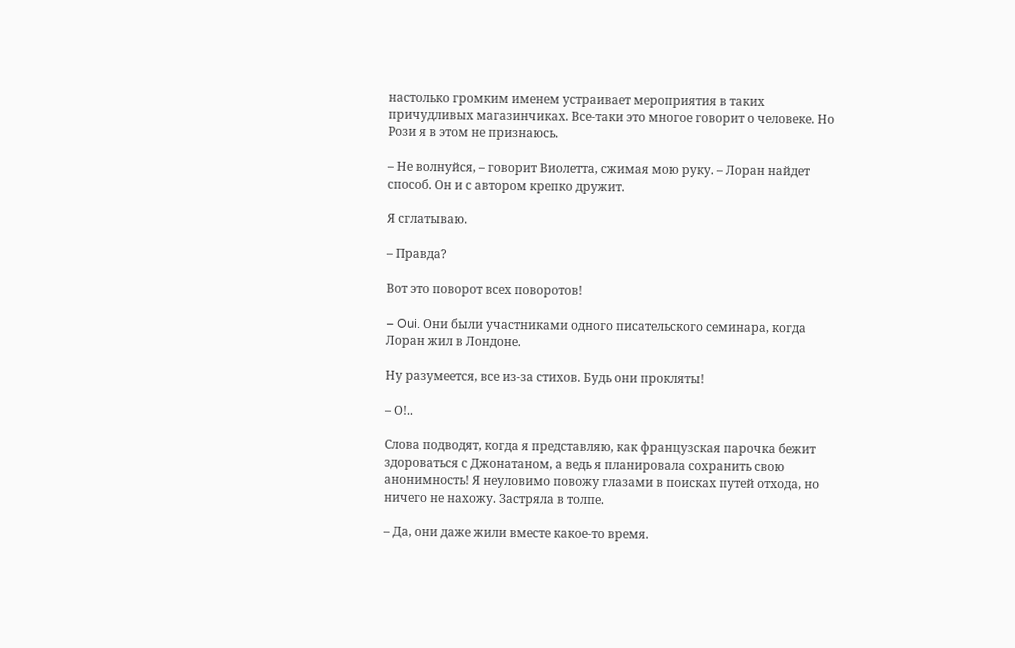настолько громким именем устраивает мероприятия в таких причудливых магазинчиках. Все-таки это многое говорит о человеке. Но Рози я в этом не признаюсь.

– Не волнуйся, – говорит Виолетта, сжимая мою руку. – Лоран найдет способ. Он и с автором крепко дружит.

Я сглатываю.

– Правда?

Вот это поворот всех поворотов!

– Oui. Они были участниками одного писательского семинара, когда Лоран жил в Лондоне.

Ну разумеется, все из-за стихов. Будь они прокляты!

– О!..

Слова подводят, когда я представляю, как французская парочка бежит здороваться с Джонатаном, а ведь я планировала сохранить свою анонимность! Я неуловимо повожу глазами в поисках путей отхода, но ничего не нахожу. Застряла в толпе.

– Да, они даже жили вместе какое-то время.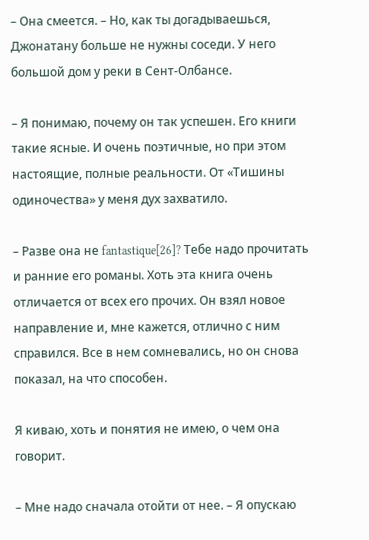– Она смеется. – Но, как ты догадываешься, Джонатану больше не нужны соседи. У него большой дом у реки в Сент-Олбансе.

– Я понимаю, почему он так успешен. Его книги такие ясные. И очень поэтичные, но при этом настоящие, полные реальности. От «Тишины одиночества» у меня дух захватило.

– Разве она не fantastique[26]? Тебе надо прочитать и ранние его романы. Хоть эта книга очень отличается от всех его прочих. Он взял новое направление и, мне кажется, отлично с ним справился. Все в нем сомневались, но он снова показал, на что способен.

Я киваю, хоть и понятия не имею, о чем она говорит.

– Мне надо сначала отойти от нее. – Я опускаю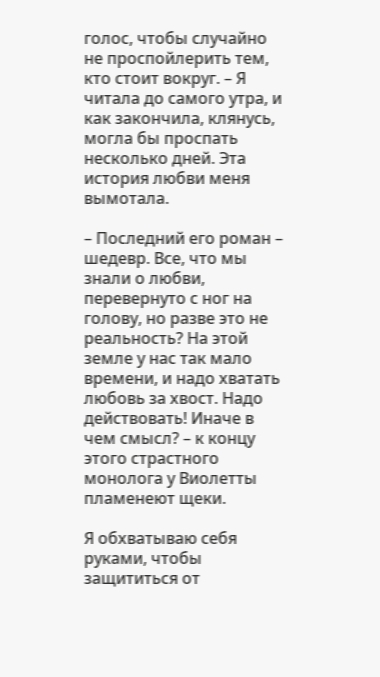голос, чтобы случайно не проспойлерить тем, кто стоит вокруг. – Я читала до самого утра, и как закончила, клянусь, могла бы проспать несколько дней. Эта история любви меня вымотала.

– Последний его роман – шедевр. Все, что мы знали о любви, перевернуто с ног на голову, но разве это не реальность? На этой земле у нас так мало времени, и надо хватать любовь за хвост. Надо действовать! Иначе в чем смысл? – к концу этого страстного монолога у Виолетты пламенеют щеки.

Я обхватываю себя руками, чтобы защититься от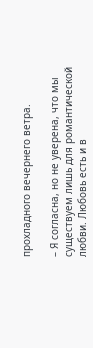прохладного вечернего ветра.

– Я согласна, но не уверена, что мы существуем лишь для романтической любви. Любовь есть и в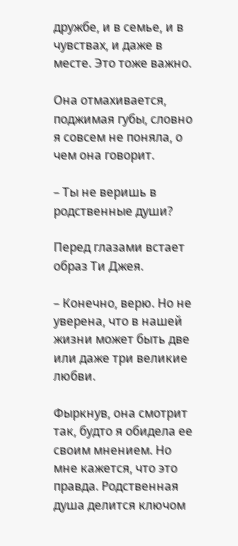дружбе, и в семье, и в чувствах, и даже в месте. Это тоже важно.

Она отмахивается, поджимая губы, словно я совсем не поняла, о чем она говорит.

– Ты не веришь в родственные души?

Перед глазами встает образ Ти Джея.

– Конечно, верю. Но не уверена, что в нашей жизни может быть две или даже три великие любви.

Фыркнув, она смотрит так, будто я обидела ее своим мнением. Но мне кажется, что это правда. Родственная душа делится ключом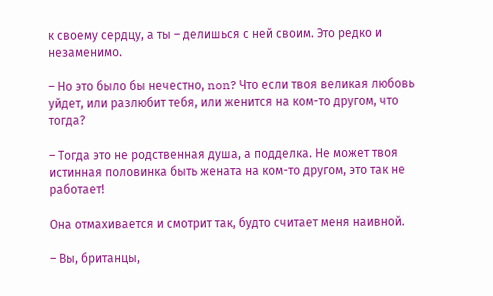к своему сердцу, а ты – делишься с ней своим. Это редко и незаменимо.

– Но это было бы нечестно, non? Что если твоя великая любовь уйдет, или разлюбит тебя, или женится на ком-то другом, что тогда?

– Тогда это не родственная душа, а подделка. Не может твоя истинная половинка быть жената на ком-то другом, это так не работает!

Она отмахивается и смотрит так, будто считает меня наивной.

– Вы, британцы,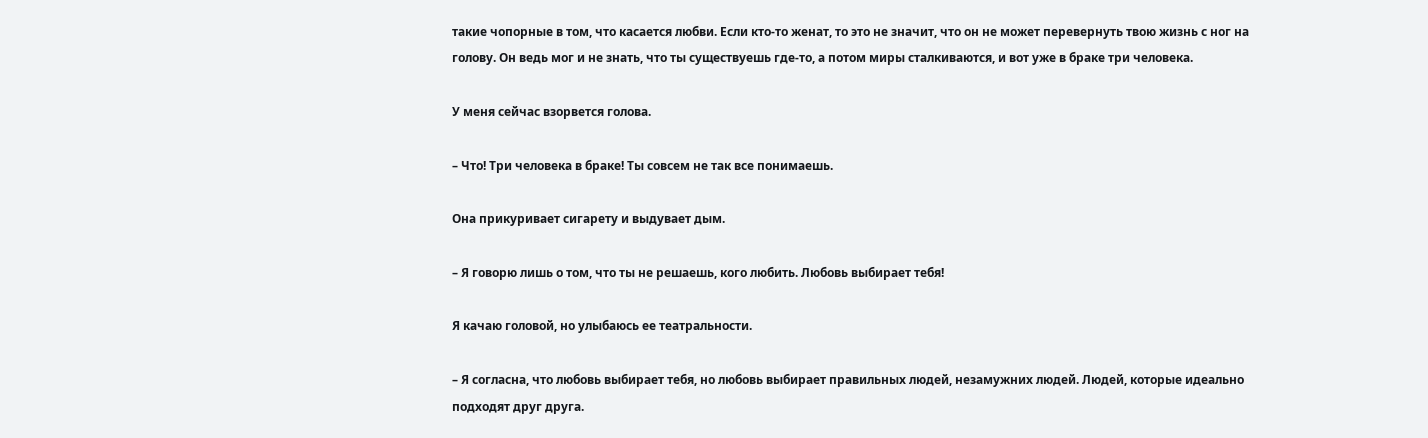такие чопорные в том, что касается любви. Если кто-то женат, то это не значит, что он не может перевернуть твою жизнь с ног на голову. Он ведь мог и не знать, что ты существуешь где-то, а потом миры сталкиваются, и вот уже в браке три человека.

У меня сейчас взорвется голова.

– Что! Три человека в браке! Ты совсем не так все понимаешь.

Она прикуривает сигарету и выдувает дым.

– Я говорю лишь о том, что ты не решаешь, кого любить. Любовь выбирает тебя!

Я качаю головой, но улыбаюсь ее театральности.

– Я согласна, что любовь выбирает тебя, но любовь выбирает правильных людей, незамужних людей. Людей, которые идеально подходят друг друга.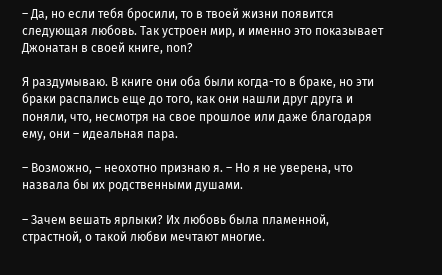– Да, но если тебя бросили, то в твоей жизни появится следующая любовь. Так устроен мир, и именно это показывает Джонатан в своей книге, non?

Я раздумываю. В книге они оба были когда-то в браке, но эти браки распались еще до того, как они нашли друг друга и поняли, что, несмотря на свое прошлое или даже благодаря ему, они – идеальная пара.

– Возможно, – неохотно признаю я. – Но я не уверена, что назвала бы их родственными душами.

– Зачем вешать ярлыки? Их любовь была пламенной, страстной, о такой любви мечтают многие.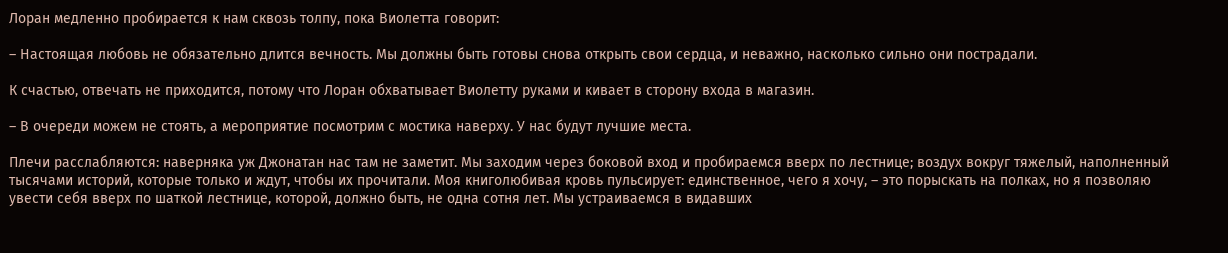Лоран медленно пробирается к нам сквозь толпу, пока Виолетта говорит:

– Настоящая любовь не обязательно длится вечность. Мы должны быть готовы снова открыть свои сердца, и неважно, насколько сильно они пострадали.

К счастью, отвечать не приходится, потому что Лоран обхватывает Виолетту руками и кивает в сторону входа в магазин.

– В очереди можем не стоять, а мероприятие посмотрим с мостика наверху. У нас будут лучшие места.

Плечи расслабляются: наверняка уж Джонатан нас там не заметит. Мы заходим через боковой вход и пробираемся вверх по лестнице; воздух вокруг тяжелый, наполненный тысячами историй, которые только и ждут, чтобы их прочитали. Моя книголюбивая кровь пульсирует: единственное, чего я хочу, – это порыскать на полках, но я позволяю увести себя вверх по шаткой лестнице, которой, должно быть, не одна сотня лет. Мы устраиваемся в видавших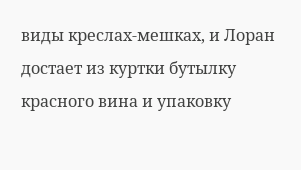виды креслах-мешках, и Лоран достает из куртки бутылку красного вина и упаковку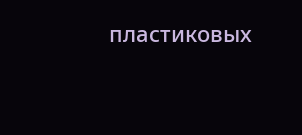пластиковых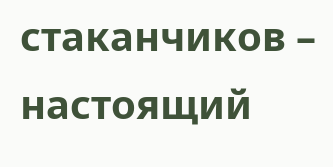стаканчиков – настоящий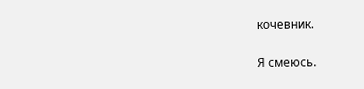кочевник.

Я смеюсь.